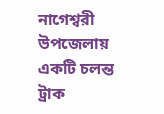নাগেশ্বরী উপজেলায় একটি চলন্ত ট্রাক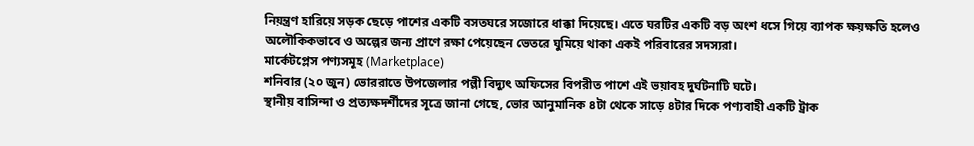নিয়ন্ত্রণ হারিয়ে সড়ক ছেড়ে পাশের একটি বসতঘরে সজোরে ধাক্কা দিয়েছে। এতে ঘরটির একটি বড় অংশ ধসে গিয়ে ব্যাপক ক্ষয়ক্ষতি হলেও অলৌকিকভাবে ও অল্পের জন্য প্রাণে রক্ষা পেয়েছেন ভেতরে ঘুমিয়ে থাকা একই পরিবারের সদস্যরা।
মার্কেটপ্লেস পণ্যসমূহ (Marketplace)
শনিবার (২০ জুন) ভোররাতে উপজেলার পল্লী বিদ্যুৎ অফিসের বিপরীত পাশে এই ভয়াবহ দুর্ঘটনাটি ঘটে।
স্থানীয় বাসিন্দা ও প্রত্যক্ষদর্শীদের সূত্রে জানা গেছে, ভোর আনুমানিক ৪টা থেকে সাড়ে ৪টার দিকে পণ্যবাহী একটি ট্রাক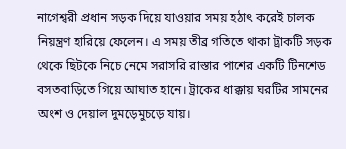নাগেশ্বরী প্রধান সড়ক দিয়ে যাওয়ার সময় হঠাৎ করেই চালক নিয়ন্ত্রণ হারিয়ে ফেলেন। এ সময় তীব্র গতিতে থাকা ট্রাকটি সড়ক থেকে ছিটকে নিচে নেমে সরাসরি রাস্তার পাশের একটি টিনশেড বসতবাড়িতে গিয়ে আঘাত হানে। ট্রাকের ধাক্কায় ঘরটির সামনের অংশ ও দেয়াল দুমড়েমুচড়ে যায়।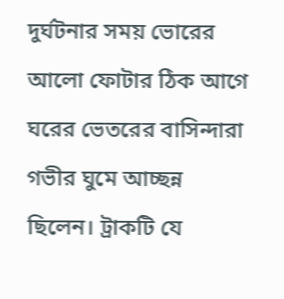দুর্ঘটনার সময় ভোরের আলো ফোটার ঠিক আগে ঘরের ভেতরের বাসিন্দারা গভীর ঘুমে আচ্ছন্ন ছিলেন। ট্রাকটি যে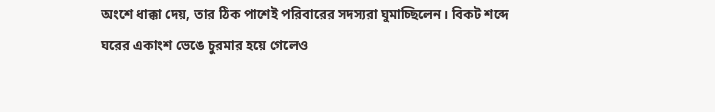অংশে ধাক্কা দেয়, তার ঠিক পাশেই পরিবারের সদস্যরা ঘুমাচ্ছিলেন। বিকট শব্দে ঘরের একাংশ ভেঙে চুরমার হয়ে গেলেও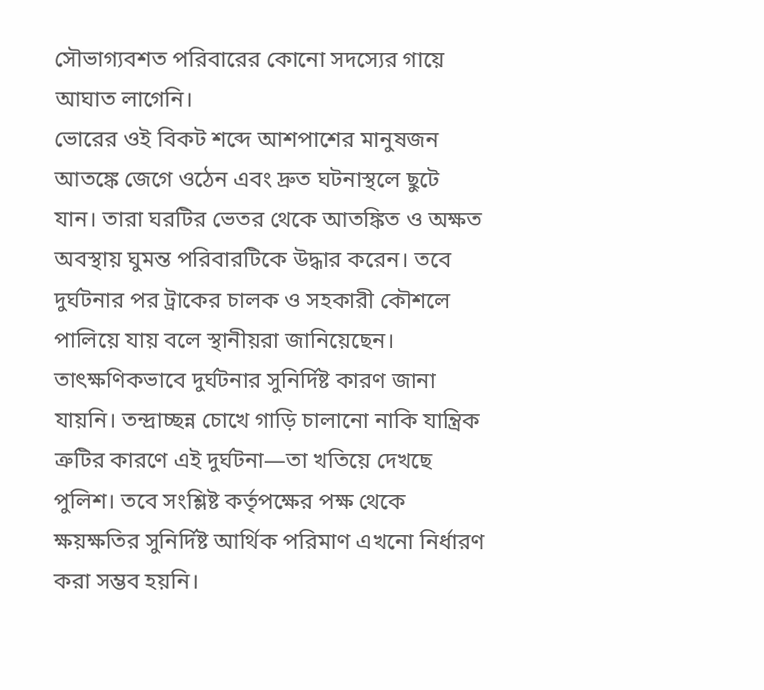সৌভাগ্যবশত পরিবারের কোনো সদস্যের গায়ে আঘাত লাগেনি।
ভোরের ওই বিকট শব্দে আশপাশের মানুষজন আতঙ্কে জেগে ওঠেন এবং দ্রুত ঘটনাস্থলে ছুটে যান। তারা ঘরটির ভেতর থেকে আতঙ্কিত ও অক্ষত অবস্থায় ঘুমন্ত পরিবারটিকে উদ্ধার করেন। তবে দুর্ঘটনার পর ট্রাকের চালক ও সহকারী কৌশলে পালিয়ে যায় বলে স্থানীয়রা জানিয়েছেন।
তাৎক্ষণিকভাবে দুর্ঘটনার সুনির্দিষ্ট কারণ জানা যায়নি। তন্দ্রাচ্ছন্ন চোখে গাড়ি চালানো নাকি যান্ত্রিক ত্রুটির কারণে এই দুর্ঘটনা—তা খতিয়ে দেখছে পুলিশ। তবে সংশ্লিষ্ট কর্তৃপক্ষের পক্ষ থেকে ক্ষয়ক্ষতির সুনির্দিষ্ট আর্থিক পরিমাণ এখনো নির্ধারণ করা সম্ভব হয়নি।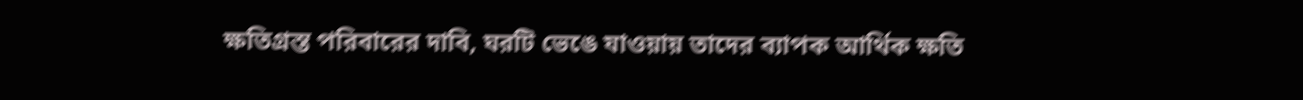ক্ষতিগ্রস্ত পরিবারের দাবি, ঘরটি ভেঙে যাওয়ায় তাদের ব্যাপক আর্থিক ক্ষতি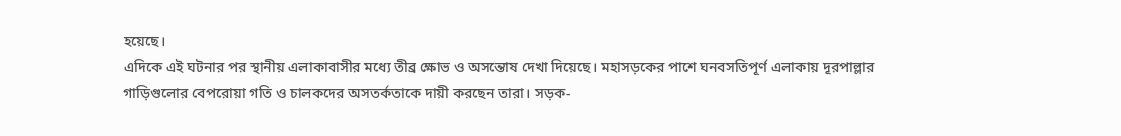হয়েছে।
এদিকে এই ঘটনার পর স্থানীয় এলাকাবাসীর মধ্যে তীব্র ক্ষোভ ও অসন্তোষ দেখা দিয়েছে। মহাসড়কের পাশে ঘনবসতিপূর্ণ এলাকায় দূরপাল্লার গাড়িগুলোর বেপরোয়া গতি ও চালকদের অসতর্কতাকে দায়ী করছেন তারা। সড়ক-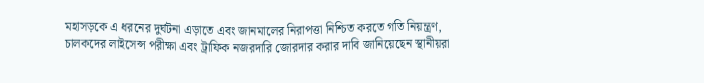মহাসড়কে এ ধরনের দুর্ঘটনা এড়াতে এবং জানমালের নিরাপত্তা নিশ্চিত করতে গতি নিয়ন্ত্রণ, চালকদের লাইসেন্স পরীক্ষা এবং ট্রাফিক নজরদারি জোরদার করার দাবি জানিয়েছেন স্থানীয়রা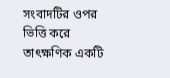সংবাদটির ওপর ভিত্তি করে তাৎক্ষণিক একটি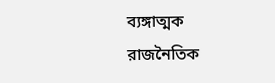ব্যঙ্গাত্মক রাজনৈতিক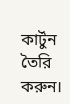কার্টুন তৈরি করুন।